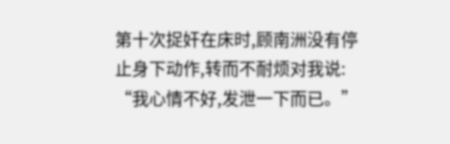第十次捉奸在床时,顾南洲没有停止身下动作,转而不耐烦对我说:
“我心情不好,发泄一下而已。”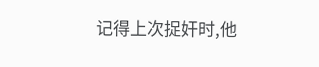记得上次捉奸时,他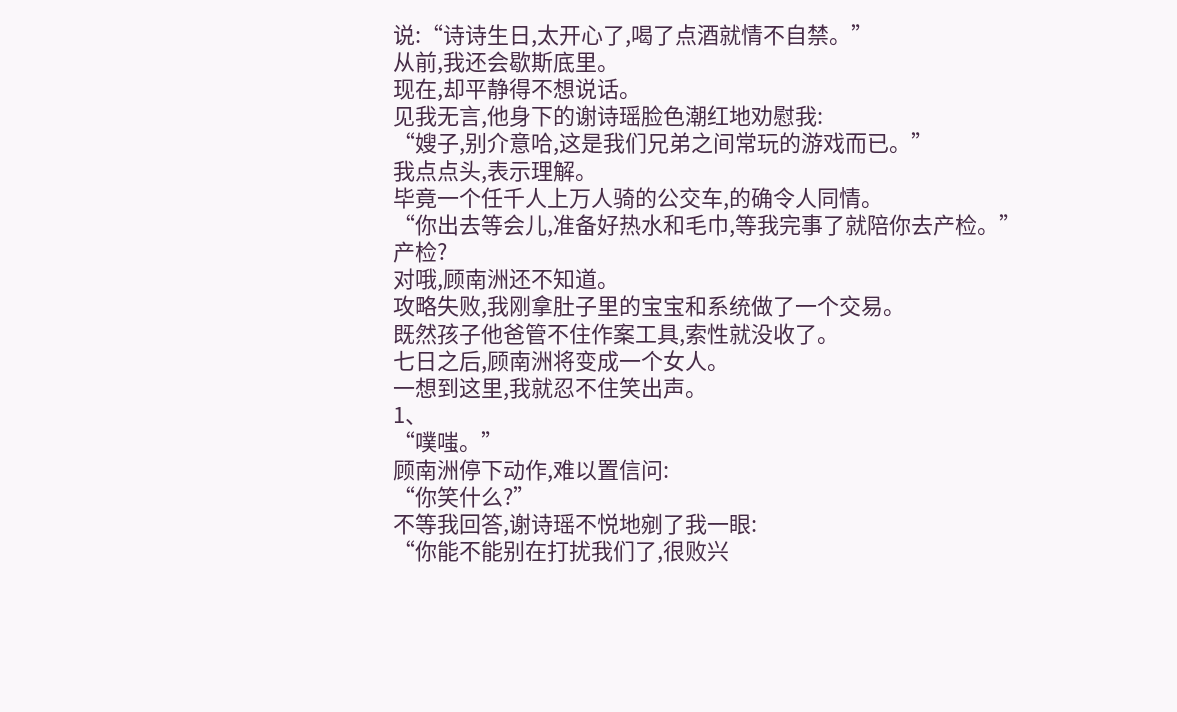说:“诗诗生日,太开心了,喝了点酒就情不自禁。”
从前,我还会歇斯底里。
现在,却平静得不想说话。
见我无言,他身下的谢诗瑶脸色潮红地劝慰我:
“嫂子,别介意哈,这是我们兄弟之间常玩的游戏而已。”
我点点头,表示理解。
毕竟一个任千人上万人骑的公交车,的确令人同情。
“你出去等会儿,准备好热水和毛巾,等我完事了就陪你去产检。”
产检?
对哦,顾南洲还不知道。
攻略失败,我刚拿肚子里的宝宝和系统做了一个交易。
既然孩子他爸管不住作案工具,索性就没收了。
七日之后,顾南洲将变成一个女人。
一想到这里,我就忍不住笑出声。
1、
“噗嗤。”
顾南洲停下动作,难以置信问:
“你笑什么?”
不等我回答,谢诗瑶不悦地剜了我一眼:
“你能不能别在打扰我们了,很败兴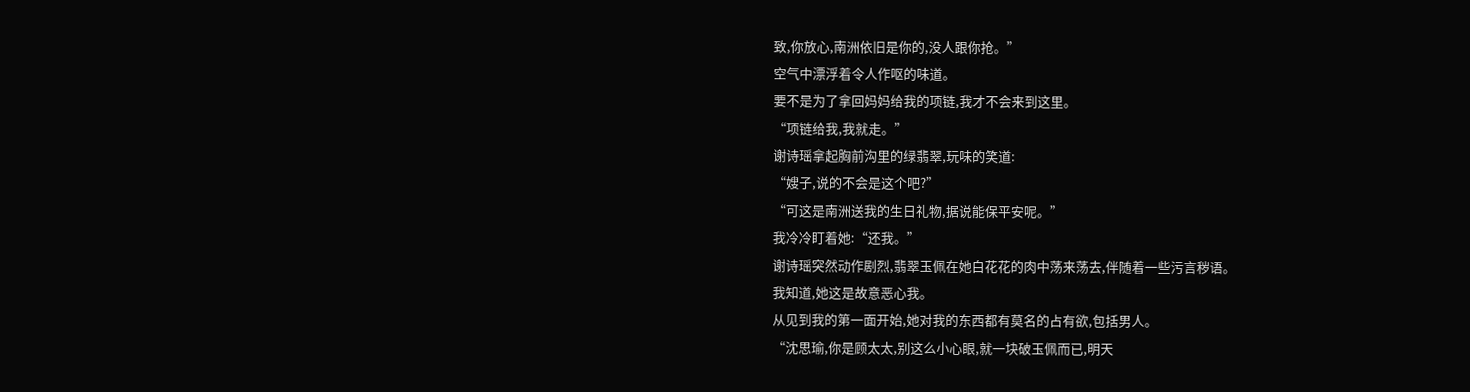致,你放心,南洲依旧是你的,没人跟你抢。”
空气中漂浮着令人作呕的味道。
要不是为了拿回妈妈给我的项链,我才不会来到这里。
“项链给我,我就走。”
谢诗瑶拿起胸前沟里的绿翡翠,玩味的笑道:
“嫂子,说的不会是这个吧?”
“可这是南洲送我的生日礼物,据说能保平安呢。”
我冷冷盯着她:“还我。”
谢诗瑶突然动作剧烈,翡翠玉佩在她白花花的肉中荡来荡去,伴随着一些污言秽语。
我知道,她这是故意恶心我。
从见到我的第一面开始,她对我的东西都有莫名的占有欲,包括男人。
“沈思瑜,你是顾太太,别这么小心眼,就一块破玉佩而已,明天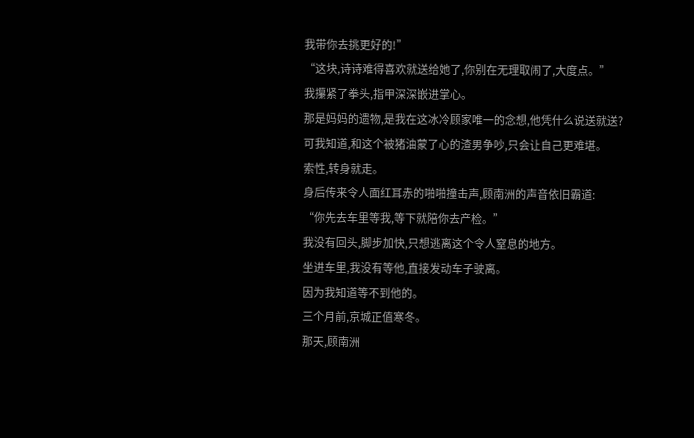我带你去挑更好的!”
“这块,诗诗难得喜欢就送给她了,你别在无理取闹了,大度点。”
我攥紧了拳头,指甲深深嵌进掌心。
那是妈妈的遗物,是我在这冰冷顾家唯一的念想,他凭什么说送就送?
可我知道,和这个被猪油蒙了心的渣男争吵,只会让自己更难堪。
索性,转身就走。
身后传来令人面红耳赤的啪啪撞击声,顾南洲的声音依旧霸道:
“你先去车里等我,等下就陪你去产检。”
我没有回头,脚步加快,只想逃离这个令人窒息的地方。
坐进车里,我没有等他,直接发动车子驶离。
因为我知道等不到他的。
三个月前,京城正值寒冬。
那天,顾南洲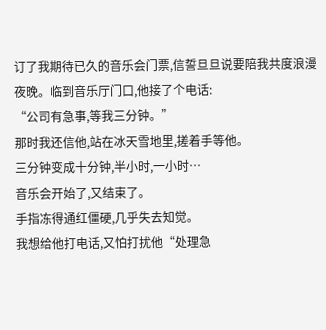订了我期待已久的音乐会门票,信誓旦旦说要陪我共度浪漫夜晚。临到音乐厅门口,他接了个电话:
“公司有急事,等我三分钟。”
那时我还信他,站在冰天雪地里,搓着手等他。
三分钟变成十分钟,半小时,一小时…
音乐会开始了,又结束了。
手指冻得通红僵硬,几乎失去知觉。
我想给他打电话,又怕打扰他“处理急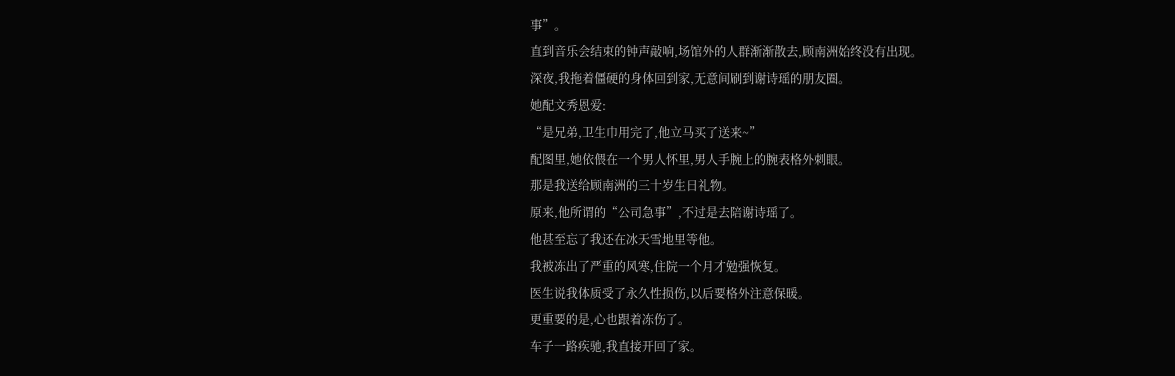事”。
直到音乐会结束的钟声敲响,场馆外的人群渐渐散去,顾南洲始终没有出现。
深夜,我拖着僵硬的身体回到家,无意间刷到谢诗瑶的朋友圈。
她配文秀恩爱:
“是兄弟,卫生巾用完了,他立马买了送来~”
配图里,她依偎在一个男人怀里,男人手腕上的腕表格外刺眼。
那是我送给顾南洲的三十岁生日礼物。
原来,他所谓的“公司急事”,不过是去陪谢诗瑶了。
他甚至忘了我还在冰天雪地里等他。
我被冻出了严重的风寒,住院一个月才勉强恢复。
医生说我体质受了永久性损伤,以后要格外注意保暖。
更重要的是,心也跟着冻伤了。
车子一路疾驰,我直接开回了家。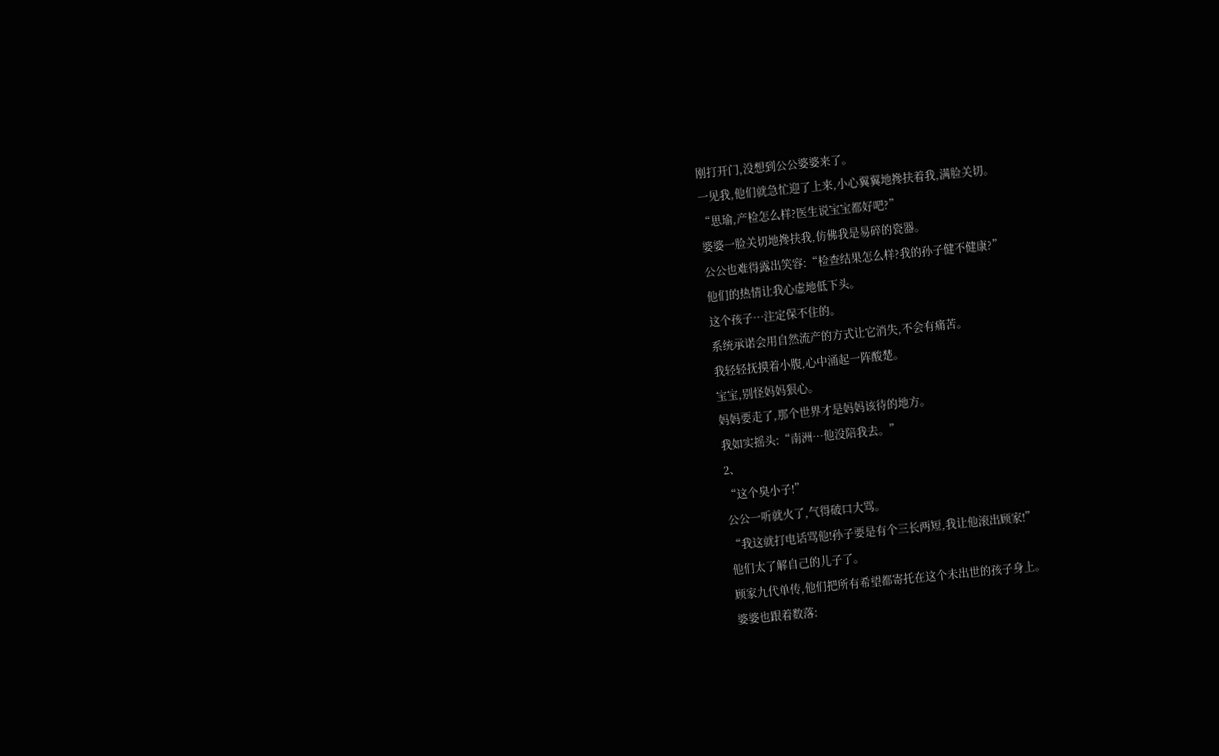刚打开门,没想到公公婆婆来了。
一见我,他们就急忙迎了上来,小心翼翼地搀扶着我,满脸关切。
“思瑜,产检怎么样?医生说宝宝都好吧?”
婆婆一脸关切地搀扶我,仿佛我是易碎的瓷器。
公公也难得露出笑容:“检查结果怎么样?我的孙子健不健康?”
他们的热情让我心虚地低下头。
这个孩子…注定保不住的。
系统承诺会用自然流产的方式让它消失,不会有痛苦。
我轻轻抚摸着小腹,心中涌起一阵酸楚。
宝宝,别怪妈妈狠心。
妈妈要走了,那个世界才是妈妈该待的地方。
我如实摇头:“南洲…他没陪我去。”
2、
“这个臭小子!”
公公一听就火了,气得破口大骂。
“我这就打电话骂他!孙子要是有个三长两短,我让他滚出顾家!”
他们太了解自己的儿子了。
顾家九代单传,他们把所有希望都寄托在这个未出世的孩子身上。
婆婆也跟着数落: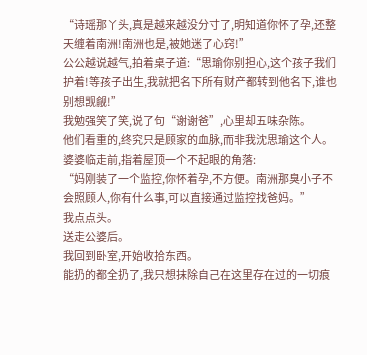“诗瑶那丫头,真是越来越没分寸了,明知道你怀了孕,还整天缠着南洲!南洲也是,被她迷了心窍!”
公公越说越气,拍着桌子道:“思瑜你别担心,这个孩子我们护着!等孩子出生,我就把名下所有财产都转到他名下,谁也别想觊觎!”
我勉强笑了笑,说了句“谢谢爸”,心里却五味杂陈。
他们看重的,终究只是顾家的血脉,而非我沈思瑜这个人。
婆婆临走前,指着屋顶一个不起眼的角落:
“妈刚装了一个监控,你怀着孕,不方便。南洲那臭小子不会照顾人,你有什么事,可以直接通过监控找爸妈。”
我点点头。
送走公婆后。
我回到卧室,开始收拾东西。
能扔的都全扔了,我只想抹除自己在这里存在过的一切痕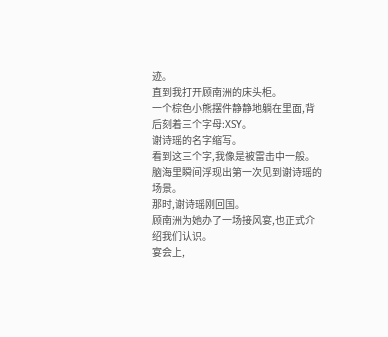迹。
直到我打开顾南洲的床头柜。
一个棕色小熊摆件静静地躺在里面,背后刻着三个字母:XSY。
谢诗瑶的名字缩写。
看到这三个字,我像是被雷击中一般。
脑海里瞬间浮现出第一次见到谢诗瑶的场景。
那时,谢诗瑶刚回国。
顾南洲为她办了一场接风宴,也正式介绍我们认识。
宴会上,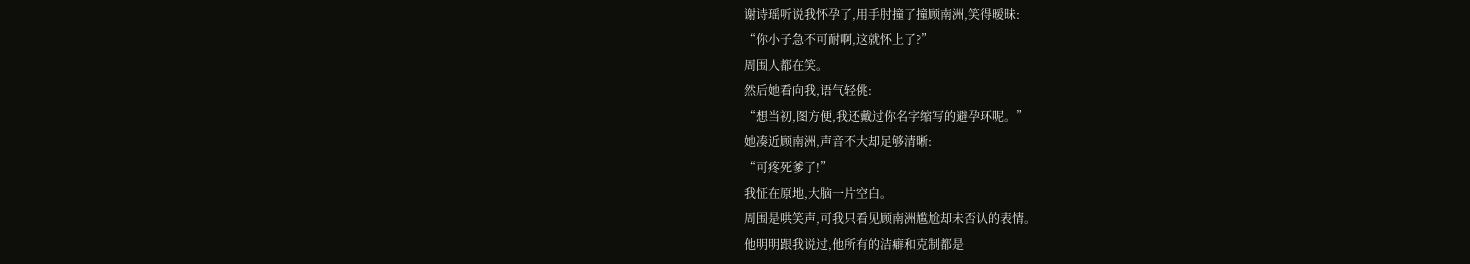谢诗瑶听说我怀孕了,用手肘撞了撞顾南洲,笑得暧昧:
“你小子急不可耐啊,这就怀上了?”
周围人都在笑。
然后她看向我,语气轻佻:
“想当初,图方便,我还戴过你名字缩写的避孕环呢。”
她凑近顾南洲,声音不大却足够清晰:
“可疼死爹了!”
我怔在原地,大脑一片空白。
周围是哄笑声,可我只看见顾南洲尴尬却未否认的表情。
他明明跟我说过,他所有的洁癖和克制都是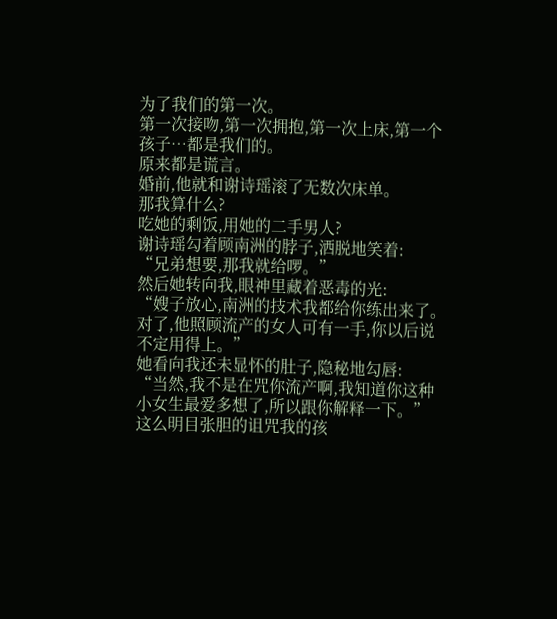为了我们的第一次。
第一次接吻,第一次拥抱,第一次上床,第一个孩子…都是我们的。
原来都是谎言。
婚前,他就和谢诗瑶滚了无数次床单。
那我算什么?
吃她的剩饭,用她的二手男人?
谢诗瑶勾着顾南洲的脖子,洒脱地笑着:
“兄弟想要,那我就给啰。”
然后她转向我,眼神里藏着恶毒的光:
“嫂子放心,南洲的技术我都给你练出来了。对了,他照顾流产的女人可有一手,你以后说不定用得上。”
她看向我还未显怀的肚子,隐秘地勾唇:
“当然,我不是在咒你流产啊,我知道你这种小女生最爱多想了,所以跟你解释一下。”
这么明目张胆的诅咒我的孩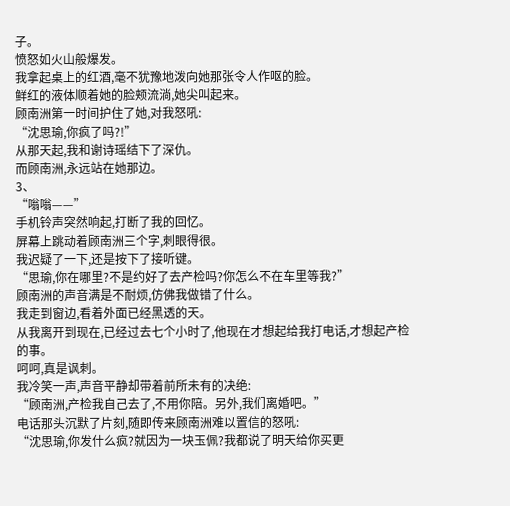子。
愤怒如火山般爆发。
我拿起桌上的红酒,毫不犹豫地泼向她那张令人作呕的脸。
鲜红的液体顺着她的脸颊流淌,她尖叫起来。
顾南洲第一时间护住了她,对我怒吼:
“沈思瑜,你疯了吗?!”
从那天起,我和谢诗瑶结下了深仇。
而顾南洲,永远站在她那边。
3、
“嗡嗡——”
手机铃声突然响起,打断了我的回忆。
屏幕上跳动着顾南洲三个字,刺眼得很。
我迟疑了一下,还是按下了接听键。
“思瑜,你在哪里?不是约好了去产检吗?你怎么不在车里等我?”
顾南洲的声音满是不耐烦,仿佛我做错了什么。
我走到窗边,看着外面已经黑透的天。
从我离开到现在,已经过去七个小时了,他现在才想起给我打电话,才想起产检的事。
呵呵,真是讽刺。
我冷笑一声,声音平静却带着前所未有的决绝:
“顾南洲,产检我自己去了,不用你陪。另外,我们离婚吧。”
电话那头沉默了片刻,随即传来顾南洲难以置信的怒吼:
“沈思瑜,你发什么疯?就因为一块玉佩?我都说了明天给你买更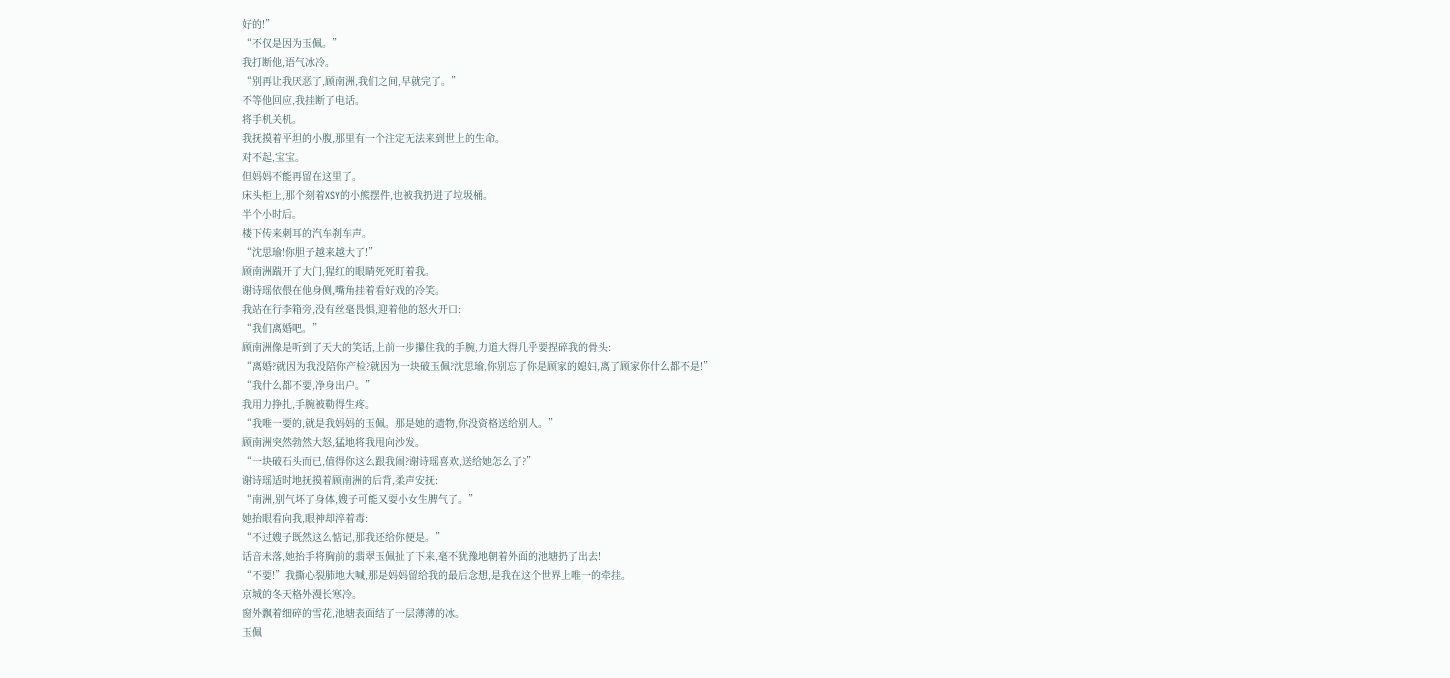好的!”
“不仅是因为玉佩。”
我打断他,语气冰冷。
“别再让我厌恶了,顾南洲,我们之间,早就完了。”
不等他回应,我挂断了电话。
将手机关机。
我抚摸着平坦的小腹,那里有一个注定无法来到世上的生命。
对不起,宝宝。
但妈妈不能再留在这里了。
床头柜上,那个刻着XSY的小熊摆件,也被我扔进了垃圾桶。
半个小时后。
楼下传来刺耳的汽车刹车声。
“沈思瑜!你胆子越来越大了!”
顾南洲踹开了大门,猩红的眼睛死死盯着我。
谢诗瑶依偎在他身侧,嘴角挂着看好戏的冷笑。
我站在行李箱旁,没有丝毫畏惧,迎着他的怒火开口:
“我们离婚吧。”
顾南洲像是听到了天大的笑话,上前一步攥住我的手腕,力道大得几乎要捏碎我的骨头:
“离婚?就因为我没陪你产检?就因为一块破玉佩?沈思瑜,你别忘了你是顾家的媳妇,离了顾家你什么都不是!”
“我什么都不要,净身出户。”
我用力挣扎,手腕被勒得生疼。
“我唯一要的,就是我妈妈的玉佩。那是她的遗物,你没资格送给别人。”
顾南洲突然勃然大怒,猛地将我甩向沙发。
“一块破石头而已,值得你这么跟我闹?谢诗瑶喜欢,送给她怎么了?”
谢诗瑶适时地抚摸着顾南洲的后背,柔声安抚:
“南洲,别气坏了身体,嫂子可能又耍小女生脾气了。”
她抬眼看向我,眼神却淬着毒:
“不过嫂子既然这么惦记,那我还给你便是。”
话音未落,她抬手将胸前的翡翠玉佩扯了下来,毫不犹豫地朝着外面的池塘扔了出去!
“不要!”我撕心裂肺地大喊,那是妈妈留给我的最后念想,是我在这个世界上唯一的牵挂。
京城的冬天格外漫长寒冷。
窗外飘着细碎的雪花,池塘表面结了一层薄薄的冰。
玉佩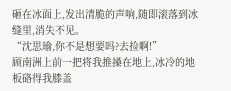砸在冰面上,发出清脆的声响,随即滚落到冰缝里,消失不见。
“沈思瑜,你不是想要吗?去捡啊!”
顾南洲上前一把将我推搡在地上,冰冷的地板硌得我膝盖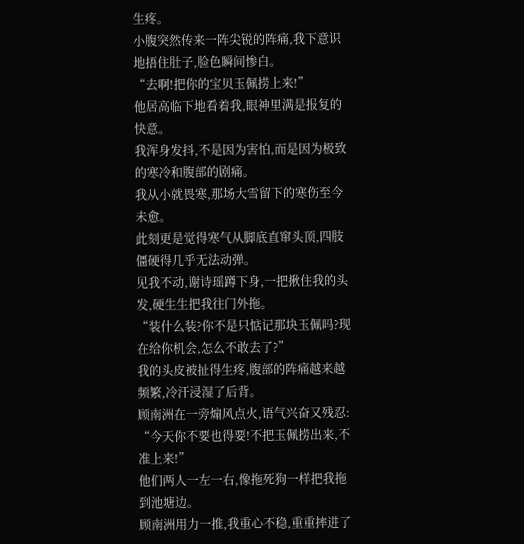生疼。
小腹突然传来一阵尖锐的阵痛,我下意识地捂住肚子,脸色瞬间惨白。
“去啊!把你的宝贝玉佩捞上来!”
他居高临下地看着我,眼神里满是报复的快意。
我浑身发抖,不是因为害怕,而是因为极致的寒冷和腹部的剧痛。
我从小就畏寒,那场大雪留下的寒伤至今未愈。
此刻更是觉得寒气从脚底直窜头顶,四肢僵硬得几乎无法动弹。
见我不动,谢诗瑶蹲下身,一把揪住我的头发,硬生生把我往门外拖。
“装什么装?你不是只惦记那块玉佩吗?现在给你机会,怎么不敢去了?”
我的头皮被扯得生疼,腹部的阵痛越来越频繁,冷汗浸湿了后背。
顾南洲在一旁煽风点火,语气兴奋又残忍:
“今天你不要也得要!不把玉佩捞出来,不准上来!”
他们两人一左一右,像拖死狗一样把我拖到池塘边。
顾南洲用力一推,我重心不稳,重重摔进了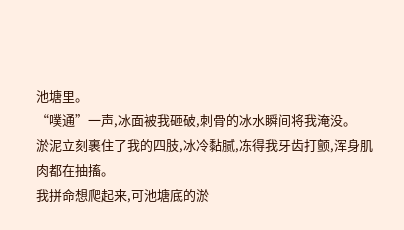池塘里。
“噗通”一声,冰面被我砸破,刺骨的冰水瞬间将我淹没。
淤泥立刻裹住了我的四肢,冰冷黏腻,冻得我牙齿打颤,浑身肌肉都在抽搐。
我拼命想爬起来,可池塘底的淤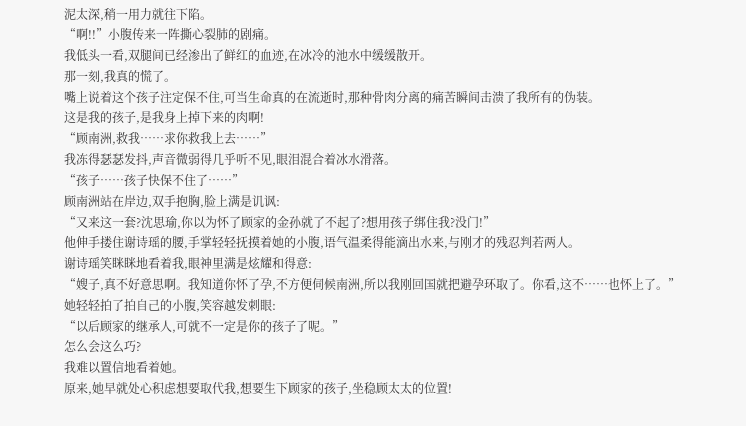泥太深,稍一用力就往下陷。
“啊!!”小腹传来一阵撕心裂肺的剧痛。
我低头一看,双腿间已经渗出了鲜红的血迹,在冰冷的池水中缓缓散开。
那一刻,我真的慌了。
嘴上说着这个孩子注定保不住,可当生命真的在流逝时,那种骨肉分离的痛苦瞬间击溃了我所有的伪装。
这是我的孩子,是我身上掉下来的肉啊!
“顾南洲,救我……求你救我上去……”
我冻得瑟瑟发抖,声音微弱得几乎听不见,眼泪混合着冰水滑落。
“孩子……孩子快保不住了……”
顾南洲站在岸边,双手抱胸,脸上满是讥讽:
“又来这一套?沈思瑜,你以为怀了顾家的金孙就了不起了?想用孩子绑住我?没门!”
他伸手搂住谢诗瑶的腰,手掌轻轻抚摸着她的小腹,语气温柔得能滴出水来,与刚才的残忍判若两人。
谢诗瑶笑眯眯地看着我,眼神里满是炫耀和得意:
“嫂子,真不好意思啊。我知道你怀了孕,不方便伺候南洲,所以我刚回国就把避孕环取了。你看,这不……也怀上了。”
她轻轻拍了拍自己的小腹,笑容越发刺眼:
“以后顾家的继承人,可就不一定是你的孩子了呢。”
怎么会这么巧?
我难以置信地看着她。
原来,她早就处心积虑想要取代我,想要生下顾家的孩子,坐稳顾太太的位置!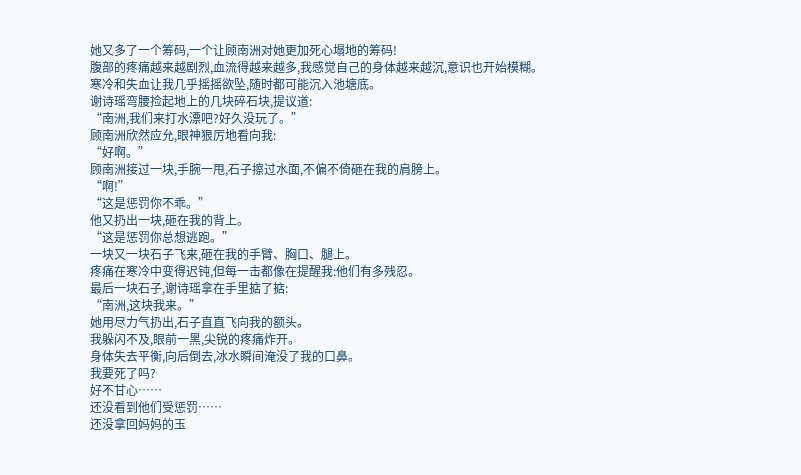她又多了一个筹码,一个让顾南洲对她更加死心塌地的筹码!
腹部的疼痛越来越剧烈,血流得越来越多,我感觉自己的身体越来越沉,意识也开始模糊。
寒冷和失血让我几乎摇摇欲坠,随时都可能沉入池塘底。
谢诗瑶弯腰捡起地上的几块碎石块,提议道:
“南洲,我们来打水漂吧?好久没玩了。”
顾南洲欣然应允,眼神狠厉地看向我:
“好啊。”
顾南洲接过一块,手腕一甩,石子擦过水面,不偏不倚砸在我的肩膀上。
“啊!”
“这是惩罚你不乖。”
他又扔出一块,砸在我的背上。
“这是惩罚你总想逃跑。”
一块又一块石子飞来,砸在我的手臂、胸口、腿上。
疼痛在寒冷中变得迟钝,但每一击都像在提醒我:他们有多残忍。
最后一块石子,谢诗瑶拿在手里掂了掂:
“南洲,这块我来。”
她用尽力气扔出,石子直直飞向我的额头。
我躲闪不及,眼前一黑,尖锐的疼痛炸开。
身体失去平衡,向后倒去,冰水瞬间淹没了我的口鼻。
我要死了吗?
好不甘心……
还没看到他们受惩罚……
还没拿回妈妈的玉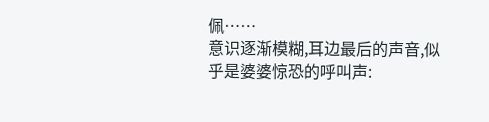佩……
意识逐渐模糊,耳边最后的声音,似乎是婆婆惊恐的呼叫声: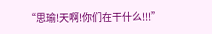“思瑜!天啊!你们在干什么!!!”